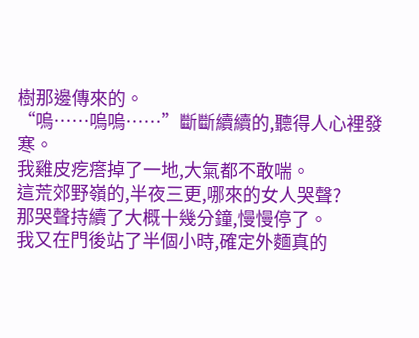樹那邊傳來的。
“嗚……嗚嗚……”斷斷續續的,聽得人心裡發寒。
我雞皮疙瘩掉了一地,大氣都不敢喘。
這荒郊野嶺的,半夜三更,哪來的女人哭聲?
那哭聲持續了大概十幾分鐘,慢慢停了。
我又在門後站了半個小時,確定外麵真的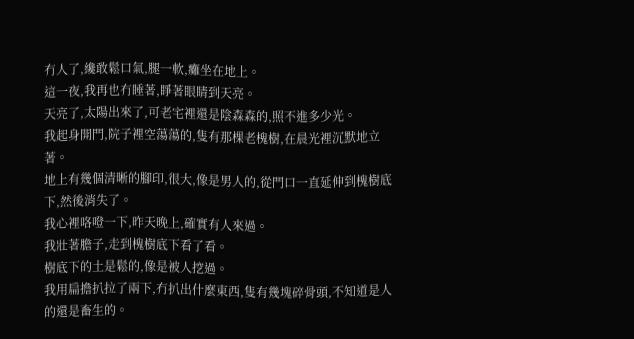冇人了,纔敢鬆口氣,腿一軟,癱坐在地上。
這一夜,我再也冇睡著,睜著眼睛到天亮。
天亮了,太陽出來了,可老宅裡還是陰森森的,照不進多少光。
我起身開門,院子裡空蕩蕩的,隻有那棵老槐樹,在晨光裡沉默地立著。
地上有幾個清晰的腳印,很大,像是男人的,從門口一直延伸到槐樹底下,然後消失了。
我心裡咯噔一下,昨天晚上,確實有人來過。
我壯著膽子,走到槐樹底下看了看。
樹底下的土是鬆的,像是被人挖過。
我用扁擔扒拉了兩下,冇扒出什麼東西,隻有幾塊碎骨頭,不知道是人的還是畜生的。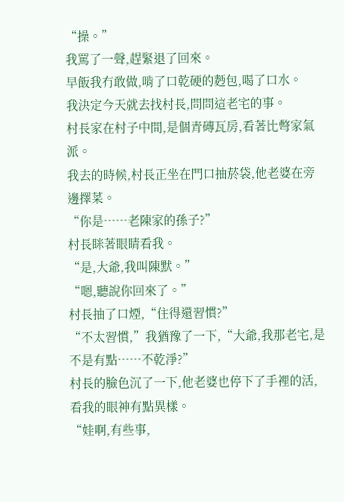“操。”
我罵了一聲,趕緊退了回來。
早飯我冇敢做,啃了口乾硬的麪包,喝了口水。
我決定今天就去找村長,問問這老宅的事。
村長家在村子中間,是個青磚瓦房,看著比彆家氣派。
我去的時候,村長正坐在門口抽菸袋,他老婆在旁邊擇菜。
“你是……老陳家的孫子?”
村長眯著眼睛看我。
“是,大爺,我叫陳默。”
“嗯,聽說你回來了。”
村長抽了口煙,“住得還習慣?”
“不太習慣,”我猶豫了一下,“大爺,我那老宅,是不是有點……不乾淨?”
村長的臉色沉了一下,他老婆也停下了手裡的活,看我的眼神有點異樣。
“娃啊,有些事,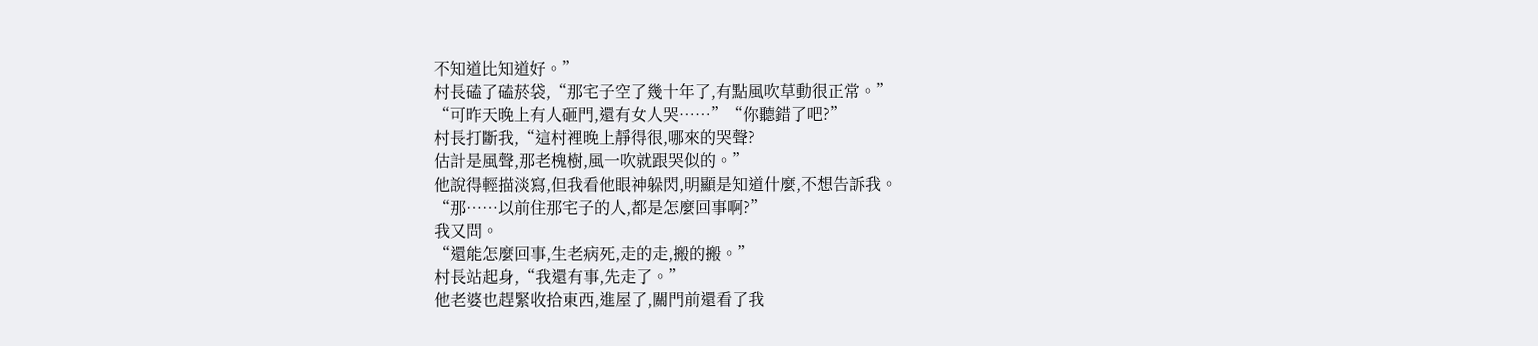不知道比知道好。”
村長磕了磕菸袋,“那宅子空了幾十年了,有點風吹草動很正常。”
“可昨天晚上有人砸門,還有女人哭……”“你聽錯了吧?”
村長打斷我,“這村裡晚上靜得很,哪來的哭聲?
估計是風聲,那老槐樹,風一吹就跟哭似的。”
他說得輕描淡寫,但我看他眼神躲閃,明顯是知道什麼,不想告訴我。
“那……以前住那宅子的人,都是怎麼回事啊?”
我又問。
“還能怎麼回事,生老病死,走的走,搬的搬。”
村長站起身,“我還有事,先走了。”
他老婆也趕緊收拾東西,進屋了,關門前還看了我